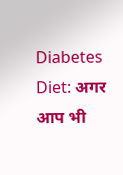Diabetes Diet: अगर आप भी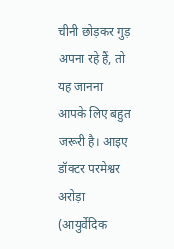चीनी छोड़कर गुड़ अपना रहे हैं, तो यह जानना आपके लिए बहुत जरूरी है। आइए डॉक्टर परमेश्वर अरोड़ा (आयुर्वेदिक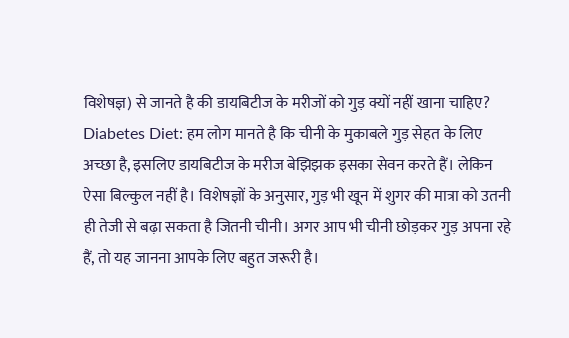विशेषज्ञ) से जानते है की डायबिटीज के मरीजों को गुड़ क्यों नहीं खाना चाहिए?
Diabetes Diet: हम लोग मानते है कि चीनी के मुकाबले गुड़ सेहत के लिए अच्छा है, इसलिए डायबिटीज के मरीज बेझिझक इसका सेवन करते हैं। लेकिन ऐसा बिल्कुल नहीं है। विशेषज्ञों के अनुसार, गुड़ भी खून में शुगर की मात्रा को उतनी ही तेजी से बढ़ा सकता है जितनी चीनी। अगर आप भी चीनी छोड़कर गुड़ अपना रहे हैं, तो यह जानना आपके लिए बहुत जरूरी है।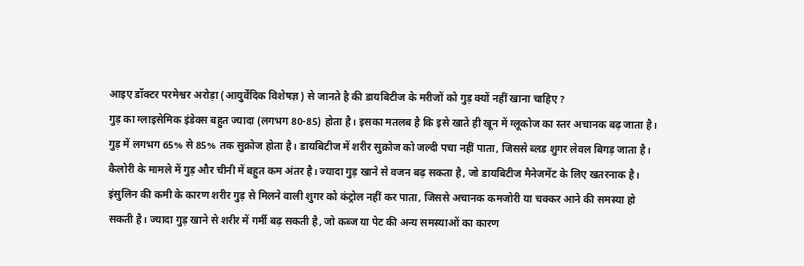आइए डॉक्टर परमेश्वर अरोड़ा (आयुर्वेदिक विशेषज्ञ) से जानते है की डायबिटीज के मरीजों को गुड़ क्यों नहीं खाना चाहिए?
गुड़ का ग्लाइसेमिक इंडेक्स बहुत ज्यादा (लगभग 80-85) होता है। इसका मतलब है कि इसे खाते ही खून में ग्लूकोज का स्तर अचानक बढ़ जाता है। गुड़ में लगभग 65% से 85% तक सुक्रोज होता है। डायबिटीज में शरीर सुक्रोज को जल्दी पचा नहीं पाता, जिससे ब्लड शुगर लेवल बिगड़ जाता है। कैलोरी के मामले में गुड़ और चीनी में बहुत कम अंतर है। ज्यादा गुड़ खाने से वजन बढ़ सकता है, जो डायबिटीज मैनेजमेंट के लिए खतरनाक है।
इंसुलिन की कमी के कारण शरीर गुड़ से मिलने वाली शुगर को कंट्रोल नहीं कर पाता, जिससे अचानक कमजोरी या चक्कर आने की समस्या हो सकती है। ज्यादा गुड़ खाने से शरीर में गर्मी बढ़ सकती है, जो कब्ज या पेट की अन्य समस्याओं का कारण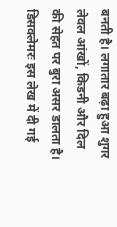बनती है। लगातार बढ़ा हुआ शुगर लेवल आंखों, किडनी और दिल की सेहत पर बुरा असर डालता है।
डिसक्लेमरः इस लेख में दी गई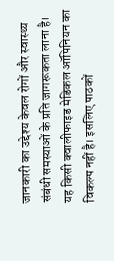जानकारी का उद्देश्य केवल रोगों और स्वास्थ्य संबंधी समस्याओं के प्रति जागरूकता लाना है। यह किसी क्वालीफाइड मेडिकल ऑपिनियन का विकल्प नहीं है। इसलिए पाठकों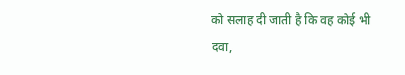को सलाह दी जाती है कि वह कोई भी दवा,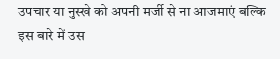उपचार या नुस्खे को अपनी मर्जी से ना आजमाएं बल्कि इस बारे में उस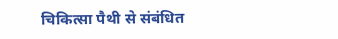चिकित्सा पैथी से संबंधित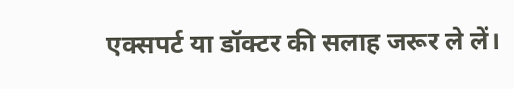एक्सपर्ट या डॉक्टर की सलाह जरूर ले लें।